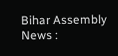Bihar Assembly News :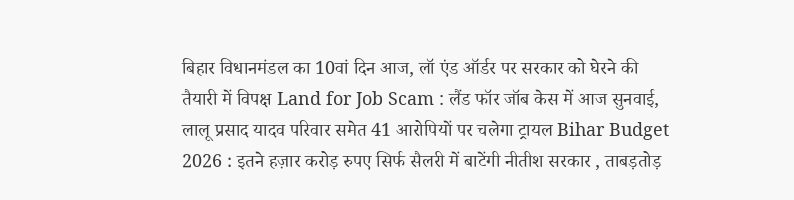बिहार विधानमंडल का 10वां दिन आज, लॉ एंड ऑर्डर पर सरकार को घेरने की तैयारी में विपक्ष Land for Job Scam : लैंड फॉर जॉब केस में आज सुनवाई, लालू प्रसाद यादव परिवार समेत 41 आरोपियों पर चलेगा ट्रायल Bihar Budget 2026 : इतने हज़ार करोड़ रुपए सिर्फ सैलरी में बाटेंगी नीतीश सरकार , ताबड़तोड़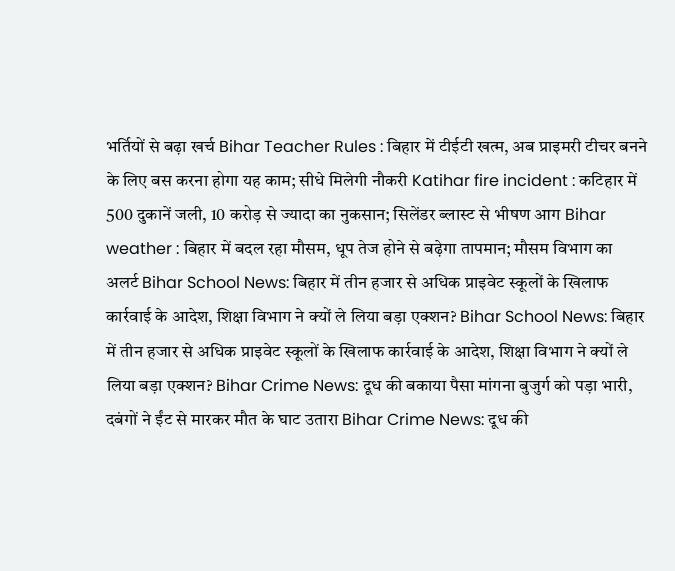भर्तियों से बढ़ा खर्च Bihar Teacher Rules : बिहार में टीईटी खत्म, अब प्राइमरी टीचर बनने के लिए बस करना होगा यह काम; सीधे मिलेगी नौकरी Katihar fire incident : कटिहार में 500 दुकानें जली, 10 करोड़ से ज्यादा का नुकसान; सिलेंडर ब्लास्ट से भीषण आग Bihar weather : बिहार में बदल रहा मौसम, धूप तेज होने से बढ़ेगा तापमान; मौसम विभाग का अलर्ट Bihar School News: बिहार में तीन हजार से अधिक प्राइवेट स्कूलों के खिलाफ कार्रवाई के आदेश, शिक्षा विभाग ने क्यों ले लिया बड़ा एक्शन? Bihar School News: बिहार में तीन हजार से अधिक प्राइवेट स्कूलों के खिलाफ कार्रवाई के आदेश, शिक्षा विभाग ने क्यों ले लिया बड़ा एक्शन? Bihar Crime News: दूध की बकाया पैसा मांगना बुजुर्ग को पड़ा भारी, दबंगों ने ईंट से मारकर मौत के घाट उतारा Bihar Crime News: दूध की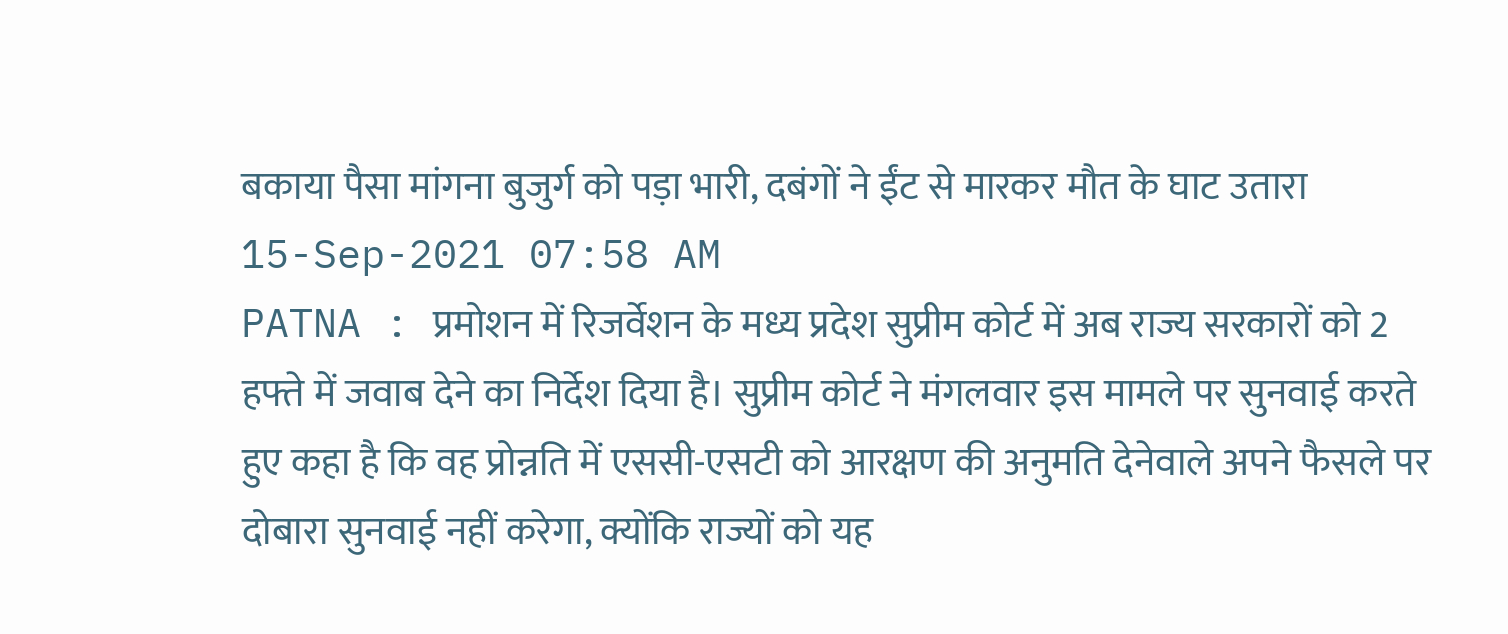बकाया पैसा मांगना बुजुर्ग को पड़ा भारी, दबंगों ने ईंट से मारकर मौत के घाट उतारा
15-Sep-2021 07:58 AM
PATNA : प्रमोशन में रिजर्वेशन के मध्य प्रदेश सुप्रीम कोर्ट में अब राज्य सरकारों को 2 हफ्ते में जवाब देने का निर्देश दिया है। सुप्रीम कोर्ट ने मंगलवार इस मामले पर सुनवाई करते हुए कहा है कि वह प्रोन्नति में एससी-एसटी को आरक्षण की अनुमति देनेवाले अपने फैसले पर दोबारा सुनवाई नहीं करेगा, क्योंकि राज्यों को यह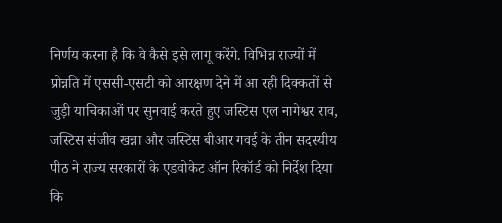निर्णय करना है कि वे कैसे इसे लागू करेंगे. विभिन्न राज्यों में प्रोन्नति में एससी-एसटी को आरक्षण देने में आ रही दिक्कतों से जुड़ी याचिकाओं पर सुनवाई करते हुए जस्टिस एल नागेश्वर राव, जस्टिस संजीव खन्ना और जस्टिस बीआर गवई के तीन सदस्यीय पीठ ने राज्य सरकारों के एडवोकेट ऑन रिकॉर्ड को निर्देश दिया कि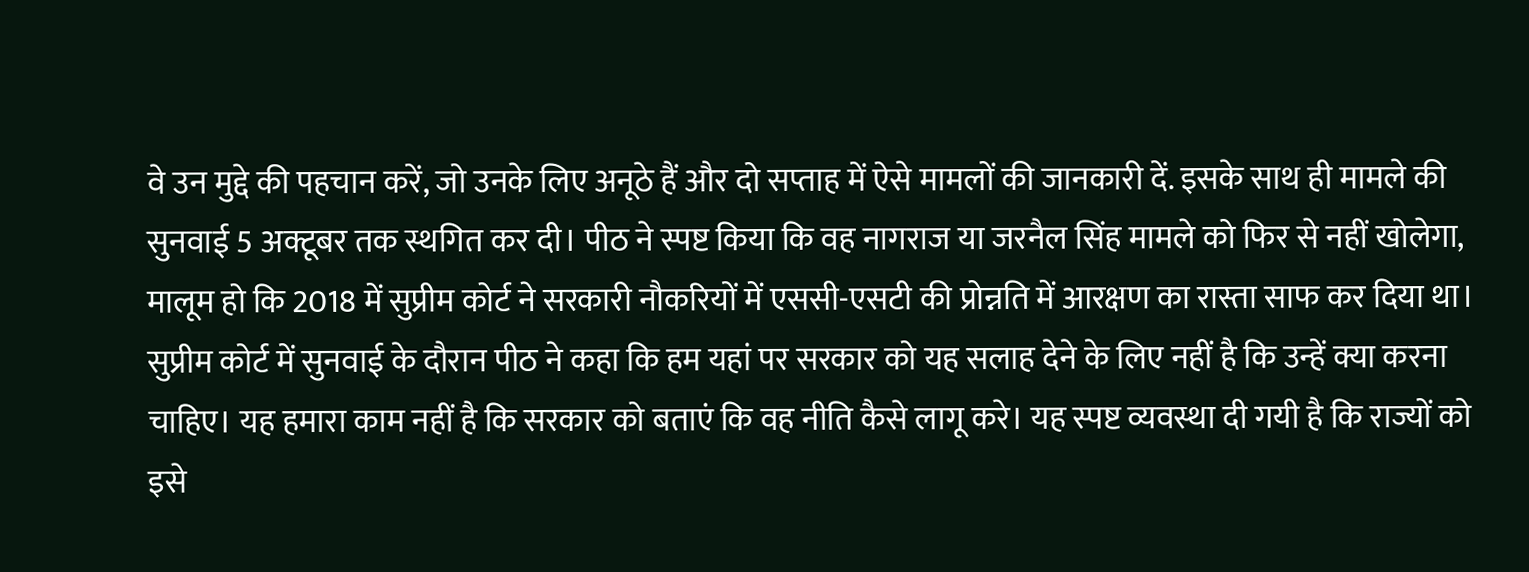वे उन मुद्दे की पहचान करें, जो उनके लिए अनूठे हैं और दो सप्ताह में ऐसे मामलों की जानकारी दें. इसके साथ ही मामले की सुनवाई 5 अक्टूबर तक स्थगित कर दी। पीठ ने स्पष्ट किया कि वह नागराज या जरनैल सिंह मामले को फिर से नहीं खोलेगा, मालूम हो कि 2018 में सुप्रीम कोर्ट ने सरकारी नौकरियों में एससी-एसटी की प्रोन्नति में आरक्षण का रास्ता साफ कर दिया था।
सुप्रीम कोर्ट में सुनवाई के दौरान पीठ ने कहा कि हम यहां पर सरकार को यह सलाह देने के लिए नहीं है कि उन्हें क्या करना चाहिए। यह हमारा काम नहीं है कि सरकार को बताएं कि वह नीति कैसे लागू करे। यह स्पष्ट व्यवस्था दी गयी है कि राज्यों को इसे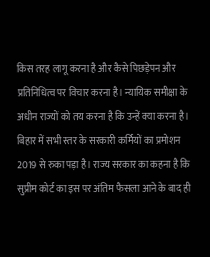किस तरह लागू करना है और कैसे पिछड़ेपन और प्रतिनिधित्व पर विचार करना है। न्यायिक समीक्षा के अधीन राज्यों को तय करना है कि उन्हें क्या करना है।
बिहार में सभी स्तर के सरकारी कर्मियों का प्रमोशन 2019 से रुका पड़ा है। राज्य सरकार का कहना है कि सुप्रीम कोर्ट का इस पर अंतिम फैसला आने के बाद ही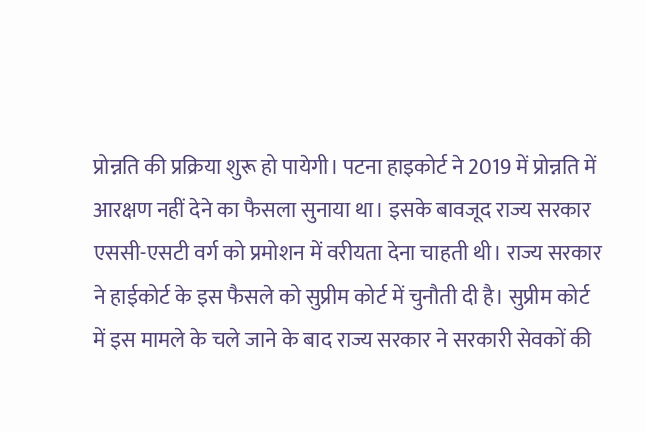प्रोन्नति की प्रक्रिया शुरू हो पायेगी। पटना हाइकोर्ट ने 2019 में प्रोन्नति में आरक्षण नहीं देने का फैसला सुनाया था। इसके बावजूद राज्य सरकार एससी-एसटी वर्ग को प्रमोशन में वरीयता देना चाहती थी। राज्य सरकार ने हाईकोर्ट के इस फैसले को सुप्रीम कोर्ट में चुनौती दी है। सुप्रीम कोर्ट में इस मामले के चले जाने के बाद राज्य सरकार ने सरकारी सेवकों की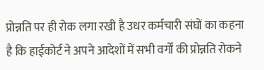प्रोन्नति पर ही रोक लगा रखी है उधर कर्मचारी संघों का कहना है कि हाईकोर्ट ने अपने आदेशों में सभी वर्गों की प्रोन्नति रोकने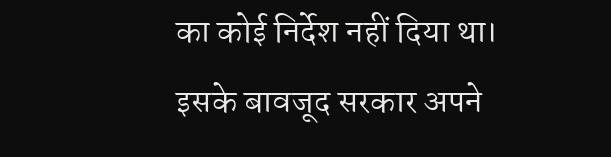का कोई निर्देश नहीं दिया था। इसके बावजूद सरकार अपने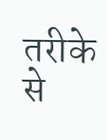तरीके से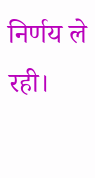निर्णय ले रही।